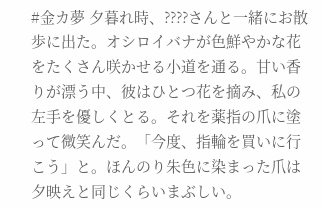#金カ夢 夕暮れ時、????さんと一緒にお散歩に出た。オシロイバナが色鮮やかな花をたくさん咲かせる小道を通る。甘い香りが漂う中、彼はひとつ花を摘み、私の左手を優しくとる。それを薬指の爪に塗って微笑んだ。「今度、指輪を買いに行こう」と。ほんのり朱色に染まった爪は夕映えと同じくらいまぶしい。